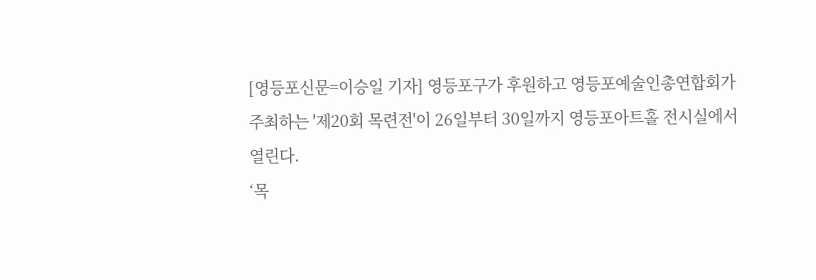[영등포신문=이승일 기자] 영등포구가 후원하고 영등포예술인총연합회가 주최하는 '제20회 목련전'이 26일부터 30일까지 영등포아트홀 전시실에서 열린다.
‘목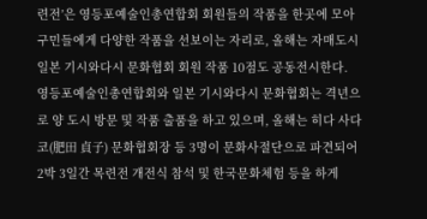련전’은 영등포예술인총연합회 회원들의 작품을 한곳에 모아 구민들에게 다양한 작품을 선보이는 자리로, 올해는 자매도시 일본 기시와다시 문화협회 회원 작품 10점도 공동전시한다.
영등포예술인총연합회와 일본 기시와다시 문화협회는 격년으로 양 도시 방문 및 작품 출품을 하고 있으며, 올해는 히다 사다코(肥田 貞子) 문화협회장 등 3명이 문화사절단으로 파견되어 2박 3일간 목련전 개전식 참석 및 한국문화체험 등을 하게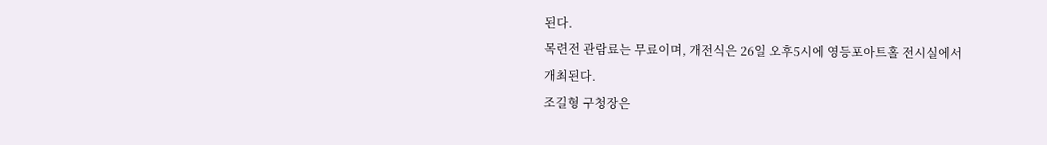된다.
목련전 관람료는 무료이며, 개전식은 26일 오후5시에 영등포아트홀 전시실에서 개최된다.
조길형 구청장은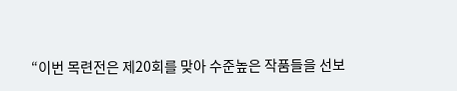“이번 목련전은 제20회를 맞아 수준높은 작품들을 선보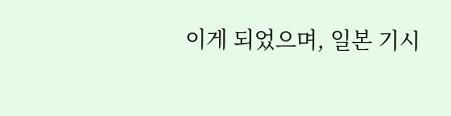이게 되었으며, 일본 기시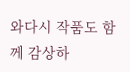와다시 작품도 함께 감상하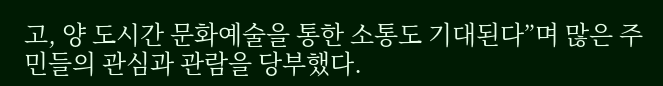고, 양 도시간 문화예술을 통한 소통도 기대된다”며 많은 주민들의 관심과 관람을 당부했다.